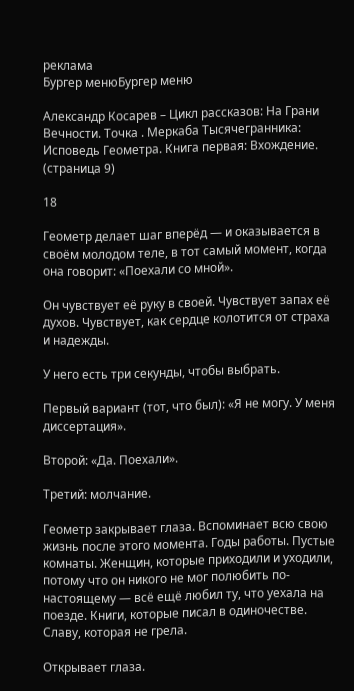реклама
Бургер менюБургер меню

Александр Косарев – Цикл рассказов: На Грани Вечности. Точка . Меркаба Тысячегранника: Исповедь Геометра. Книга первая: Вхождение. (страница 9)

18

Геометр делает шаг вперёд — и оказывается в своём молодом теле, в тот самый момент, когда она говорит: «Поехали со мной».

Он чувствует её руку в своей. Чувствует запах её духов. Чувствует, как сердце колотится от страха и надежды.

У него есть три секунды, чтобы выбрать.

Первый вариант (тот, что был): «Я не могу. У меня диссертация».

Второй: «Да. Поехали».

Третий: молчание.

Геометр закрывает глаза. Вспоминает всю свою жизнь после этого момента. Годы работы. Пустые комнаты. Женщин, которые приходили и уходили, потому что он никого не мог полюбить по-настоящему — всё ещё любил ту, что уехала на поезде. Книги, которые писал в одиночестве. Славу, которая не грела.

Открывает глаза.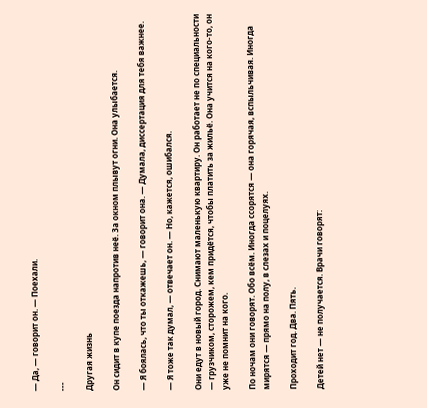— Да, — говорит он. — Поехали.

---

Другая жизнь

Он сидит в купе поезда напротив неё. За окном плывут огни. Она улыбается.

— Я боялась, что ты откажешь, — говорит она. — Думала, диссертация для тебя важнее.

— Я тоже так думал, — отвечает он. — Но, кажется, ошибался.

Они едут в новый город. Снимают маленькую квартиру. Он работает не по специальности — грузчиком, сторожем, кем придётся, чтобы платить за жильё. Она учится на кого-то, он уже не помнит на кого.

По ночам они говорят. Обо всём. Иногда ссорятся — она горячая, вспыльчивая. Иногда мирятся — прямо на полу, в слезах и поцелуях.

Проходит год. Два. Пять.

Детей нет — не получается. Врачи говорят: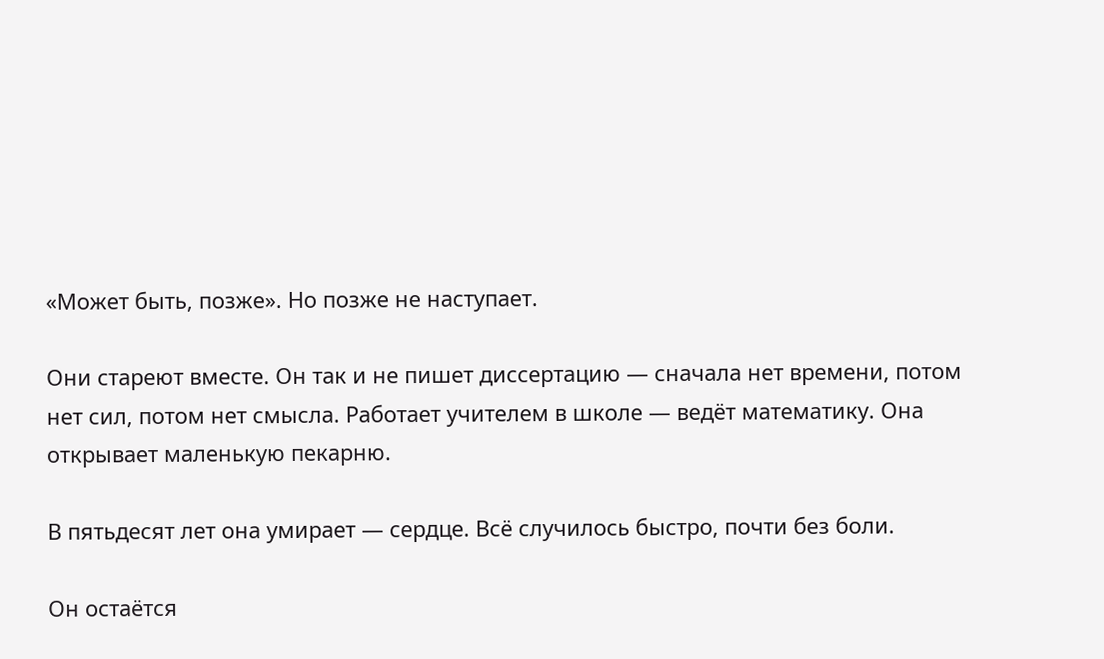«Может быть, позже». Но позже не наступает.

Они стареют вместе. Он так и не пишет диссертацию — сначала нет времени, потом нет сил, потом нет смысла. Работает учителем в школе — ведёт математику. Она открывает маленькую пекарню.

В пятьдесят лет она умирает — сердце. Всё случилось быстро, почти без боли.

Он остаётся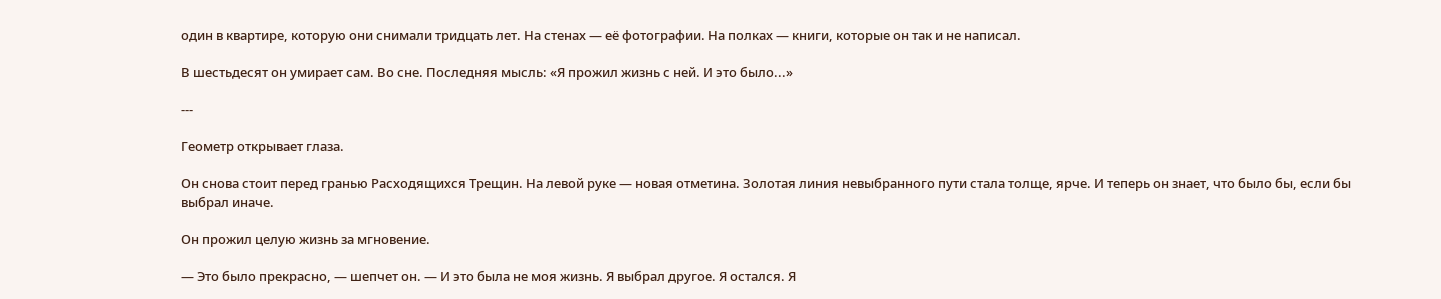один в квартире, которую они снимали тридцать лет. На стенах — её фотографии. На полках — книги, которые он так и не написал.

В шестьдесят он умирает сам. Во сне. Последняя мысль: «Я прожил жизнь с ней. И это было...»

---

Геометр открывает глаза.

Он снова стоит перед гранью Расходящихся Трещин. На левой руке — новая отметина. Золотая линия невыбранного пути стала толще, ярче. И теперь он знает, что было бы, если бы выбрал иначе.

Он прожил целую жизнь за мгновение.

— Это было прекрасно, — шепчет он. — И это была не моя жизнь. Я выбрал другое. Я остался. Я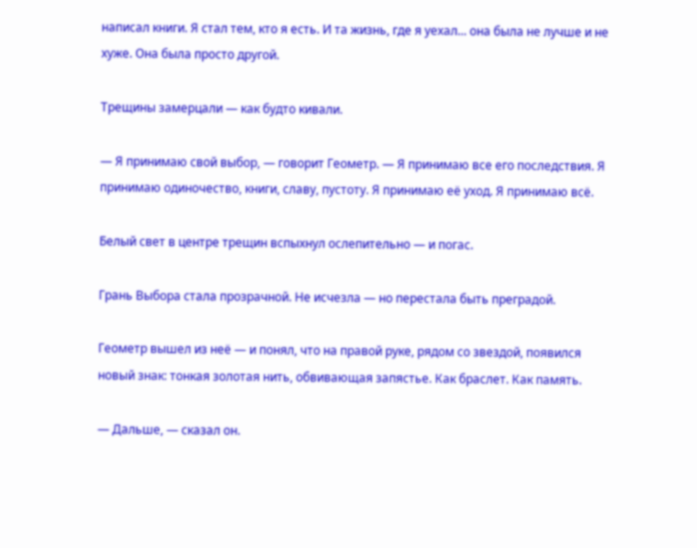написал книги. Я стал тем, кто я есть. И та жизнь, где я уехал... она была не лучше и не хуже. Она была просто другой.

Трещины замерцали — как будто кивали.

— Я принимаю свой выбор, — говорит Геометр. — Я принимаю все его последствия. Я принимаю одиночество, книги, славу, пустоту. Я принимаю её уход. Я принимаю всё.

Белый свет в центре трещин вспыхнул ослепительно — и погас.

Грань Выбора стала прозрачной. Не исчезла — но перестала быть преградой.

Геометр вышел из неё — и понял, что на правой руке, рядом со звездой, появился новый знак: тонкая золотая нить, обвивающая запястье. Как браслет. Как память.

— Дальше, — сказал он.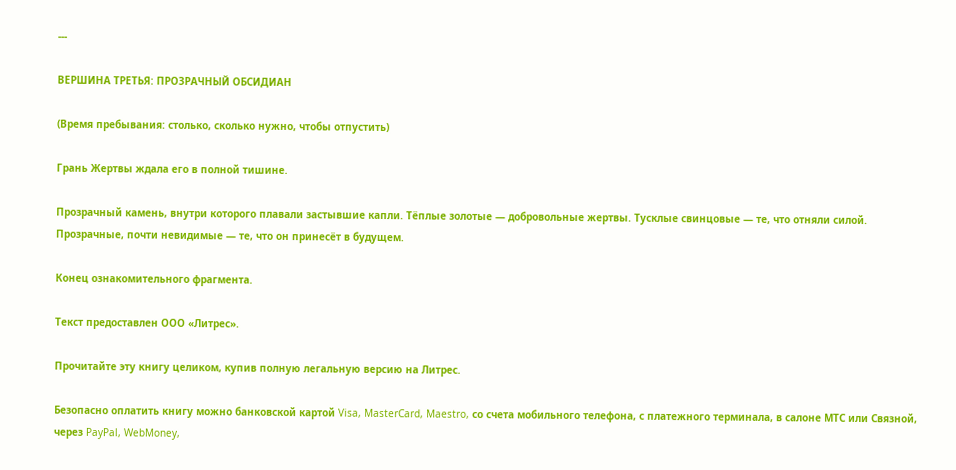---

ВЕРШИНА ТРЕТЬЯ: ПРОЗРАЧНЫЙ ОБСИДИАН

(Время пребывания: столько, сколько нужно, чтобы отпустить)

Грань Жертвы ждала его в полной тишине.

Прозрачный камень, внутри которого плавали застывшие капли. Тёплые золотые — добровольные жертвы. Тусклые свинцовые — те, что отняли силой. Прозрачные, почти невидимые — те, что он принесёт в будущем.

Конец ознакомительного фрагмента.

Текст предоставлен ООО «Литрес».

Прочитайте эту книгу целиком, купив полную легальную версию на Литрес.

Безопасно оплатить книгу можно банковской картой Visa, MasterCard, Maestro, со счета мобильного телефона, с платежного терминала, в салоне МТС или Связной, через PayPal, WebMoney,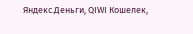Яндекс.Деньги, QIWI Кошелек,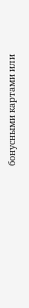бонусными картами или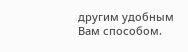другим удобным Вам способом.